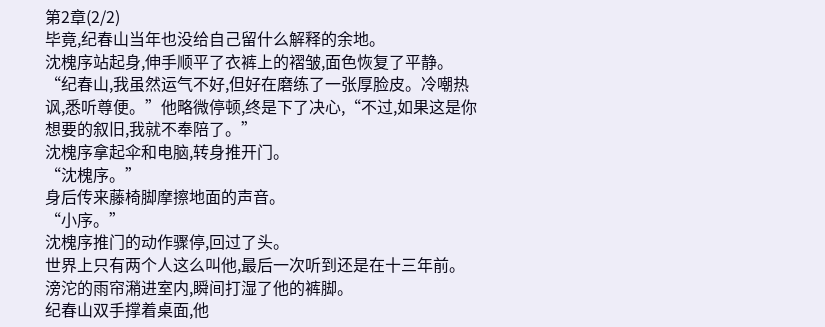第2章(2/2)
毕竟,纪春山当年也没给自己留什么解释的余地。
沈槐序站起身,伸手顺平了衣裤上的褶皱,面色恢复了平静。
“纪春山,我虽然运气不好,但好在磨练了一张厚脸皮。冷嘲热讽,悉听尊便。”他略微停顿,终是下了决心,“不过,如果这是你想要的叙旧,我就不奉陪了。”
沈槐序拿起伞和电脑,转身推开门。
“沈槐序。”
身后传来藤椅脚摩擦地面的声音。
“小序。”
沈槐序推门的动作骤停,回过了头。
世界上只有两个人这么叫他,最后一次听到还是在十三年前。
滂沱的雨帘潲进室内,瞬间打湿了他的裤脚。
纪春山双手撑着桌面,他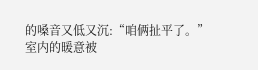的嗓音又低又沉:“咱俩扯平了。”
室内的暖意被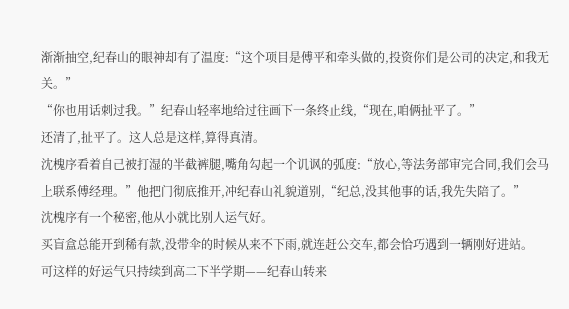渐渐抽空,纪春山的眼神却有了温度:“这个项目是傅平和牵头做的,投资你们是公司的决定,和我无关。”
“你也用话刺过我。”纪春山轻率地给过往画下一条终止线,“现在,咱俩扯平了。”
还清了,扯平了。这人总是这样,算得真清。
沈槐序看着自己被打湿的半截裤腿,嘴角勾起一个讥讽的弧度:“放心,等法务部审完合同,我们会马上联系傅经理。”他把门彻底推开,冲纪春山礼貌道别,“纪总,没其他事的话,我先失陪了。”
沈槐序有一个秘密,他从小就比别人运气好。
买盲盒总能开到稀有款,没带伞的时候从来不下雨,就连赶公交车,都会恰巧遇到一辆刚好进站。
可这样的好运气只持续到高二下半学期——纪春山转来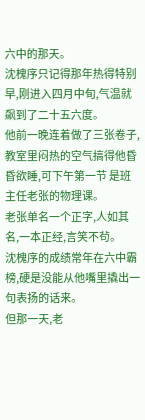六中的那天。
沈槐序只记得那年热得特别早,刚进入四月中旬,气温就飙到了二十五六度。
他前一晚连着做了三张卷子,教室里闷热的空气搞得他昏昏欲睡,可下午第一节 是班主任老张的物理课。
老张单名一个正字,人如其名,一本正经,言笑不茍。
沈槐序的成绩常年在六中霸榜,硬是没能从他嘴里撬出一句表扬的话来。
但那一天,老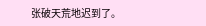张破天荒地迟到了。